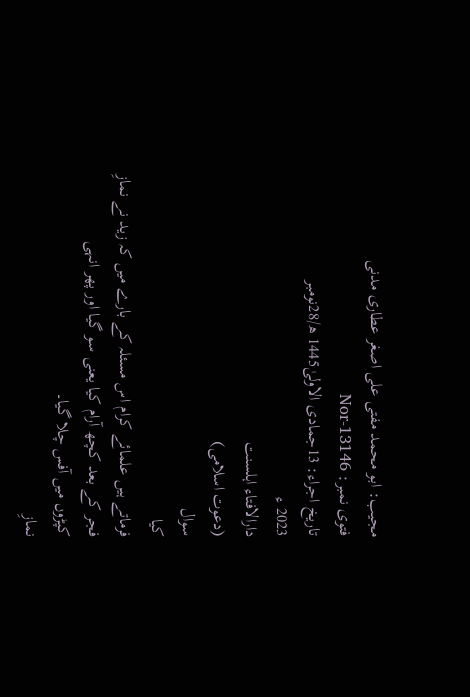مجیب: ابو محمد مفتی علی اصغر عطاری مدنی
فتوی نمبر: Nor-13146
تاریخ اجراء: 13جمادی الاولیٰ1445 ھ/28نومبر
2023 ء
دارالافتاء اہلسنت
(دعوت اسلامی)
سوال
کیا
فرماتے ہیں علمائے کرام اس مسئلہ کے بارے میں کہ زید نے نمازِ
فجر کے بعد کچھ آرام کیا یعنی سو گیا اور پھر انہی
کپڑوں میں آفس چلا گیا۔
نمازِ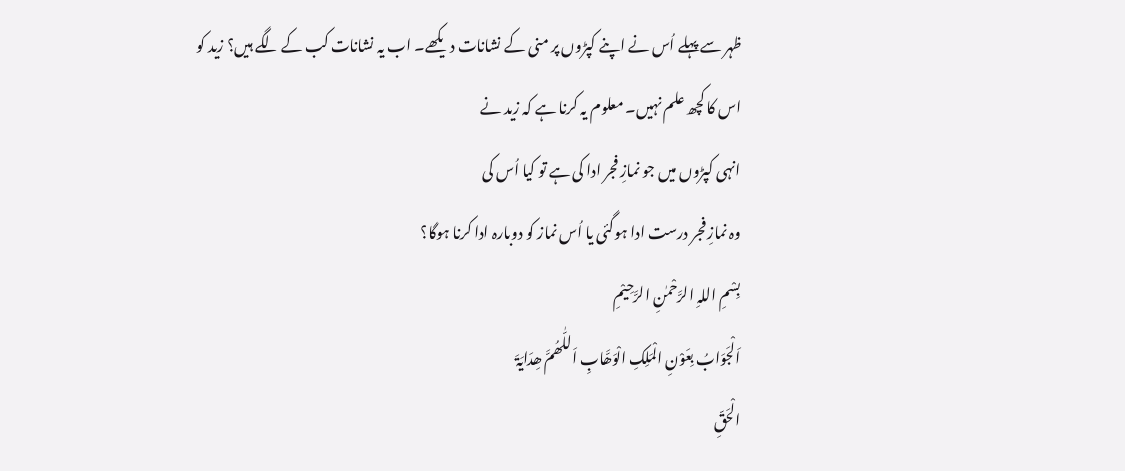ظہر سے پہلے اُس نے اپنے کپڑوں پر منی کے نشانات دیکھے۔ اب یہ نشانات کب کے لگے ہیں؟ زید کو
اس کا کچھ علم نہیں۔ معلوم یہ کرنا ہے کہ زید نے
انہی کپڑوں میں جو نمازِ فجر ادا کی ہے تو کیا اُس کی
وہ نمازِ فجر درست ادا ہوگئی یا اُس نماز کو دوبارہ ادا کرنا ہوگا؟
بِسْمِ اللہِ الرَّحْمٰنِ الرَّحِیْمِ
اَلْجَوَابُ بِعَوْنِ الْمَلِکِ الْوَھَّابِ اَللّٰھُمَّ ھِدَایَۃَ
الْحَقِّ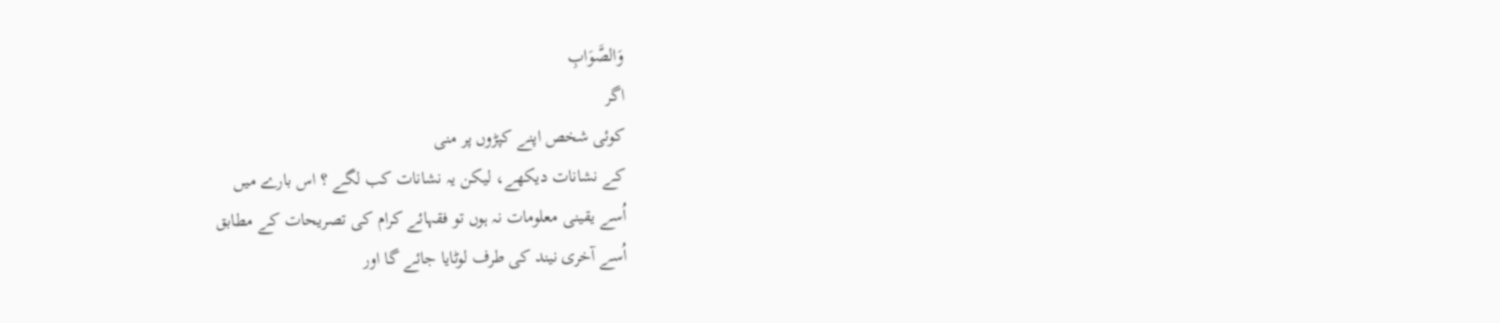وَالصَّوَابِ
اگر
کوئی شخص اپنے کپڑوں پر منی
کے نشانات دیکھے، لیکن یہ نشانات کب لگے ؟ اس بارے میں
اُسے یقینی معلومات نہ ہوں تو فقہائے کرام کی تصریحات کے مطابق
اُسے آخری نیند کی طرف لوٹایا جائے گا اور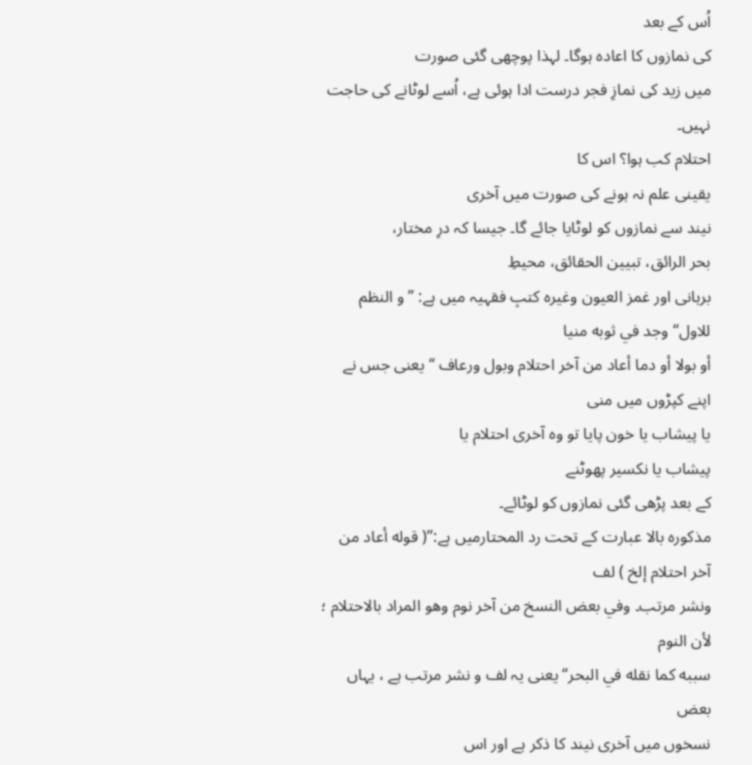اُس کے بعد
کی نمازوں کا اعادہ ہوگا۔ لہذا پوچھی گئی صورت
میں زید کی نمازِ فجر درست ادا ہوئی ہے، اُسے لوٹانے کی حاجت نہیں۔
احتلام کب ہوا؟ اس کا
یقینی علم نہ ہونے کی صورت میں آخری
نیند سے نمازوں کو لوٹایا جائے گا۔ جیسا کہ درِ مختار،
بحر الرائق، تبیین الحقائق، محیطِ
برہانی اور غمز العیون وغیرہ کتبِ فقہیہ میں ہے: ”و النظم للاول“ وجد في ثوبه منيا
أو بولا أو دما أعاد من آخر احتلام وبول ورعاف “یعنی جس نے اپنے کپڑوں میں منی
یا پیشاب یا خون پایا تو وہ آخری احتلام یا
پیشاب یا نکسیر پھوٹنے
کے بعد پڑھی گئی نمازوں کو لوٹائے۔
مذکورہ بالا عبارت کے تحت رد المحتارمیں ہے:”( قوله أعاد من آخر احتلام إلخ ) لف
ونشر مرتب۔ وفي بعض النسخ من آخر نوم وهو المراد بالاحتلام ؛ لأن النوم
سببه كما نقله في البحر“یعنی یہ لف و نشر مرتب ہے ، یہاں بعض
نسخوں میں آخری نیند کا ذکر ہے اور اس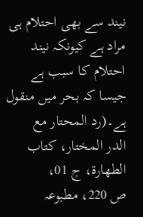نیند سے بھی احتلام ہی مراد ہے کیونکہ نیند
احتلام کا سبب ہے جیسا کہ بحر میں منقول ہے۔(رد المحتار مع
الدر المختار، کتاب الطھارۃ، ج 01،
ص 220، مطبوعہ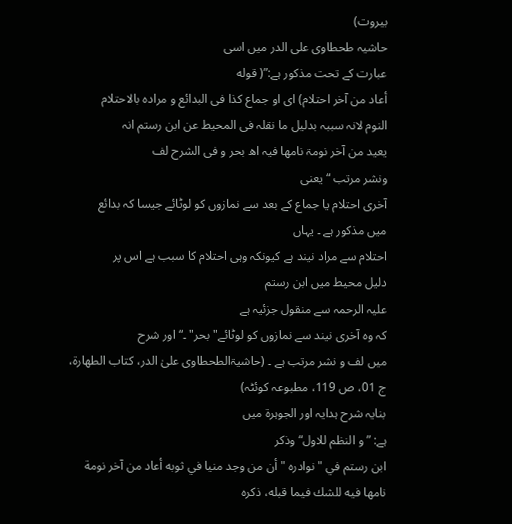بیروت)
حاشیہ طحطاوی علی الدر میں اسی
عبارت کے تحت مذکور ہے:”( قوله
أعاد من آخر احتلام) ای او جماع کذا فی البدائع و مرادہ بالاحتلام
النوم لانہ سببہ بدلیل ما نقلہ فی المحیط عن ابن رستم انہ
یعید من آخر نومۃ نامھا فیہ اھ بحر و فی الشرح لف
ونشر مرتب “یعنی
آخری احتلام یا جماع کے بعد سے نمازوں کو لوٹائے جیسا کہ بدائع
میں مذکور ہے ۔ یہاں
احتلام سے مراد نیند ہے کیونکہ وہی احتلام کا سبب ہے اس پر
دلیل محیط میں ابن رستم
علیہ الرحمہ سے منقول جزئیہ ہے
کہ وہ آخری نیند سے نمازوں کو لوٹائے"بحر" ۔“ اور شرح
میں لف و نشر مرتب ہے ۔ (حاشیۃالطحطاوی علیٰ الدر، کتاب الطھارۃ،
ج 01، ص 119، مطبوعہ کوئٹہ)
بنایہ شرح ہدایہ اور الجوہرۃ میں
ہے: ”و النظم للاول“ وذكر
ابن رستم في " نوادره " أن من وجد منیا في ثوبه أعاد من آخر نومة
نامها فيه للشك فيما قبله، ذكره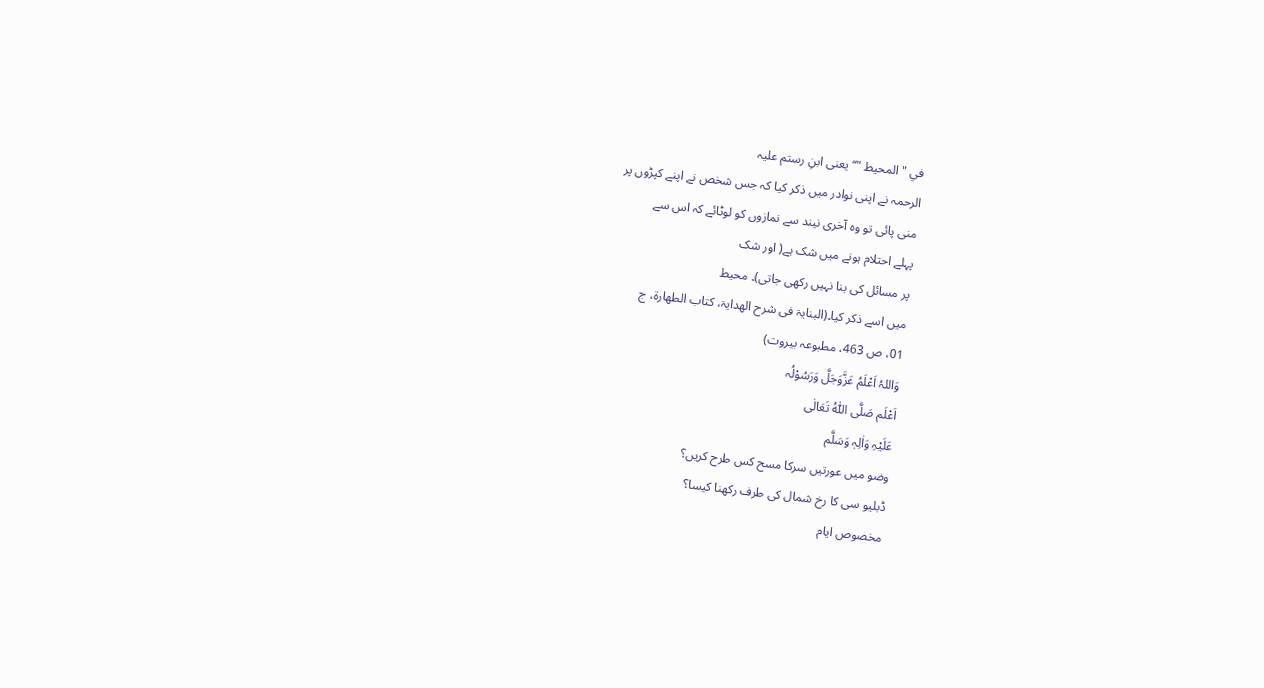في " المحيط "“یعنی ابنِ رستم علیہ
الرحمہ نے اپنی نوادر میں ذکر کیا کہ جس شخص نے اپنے کپڑوں پر
منی پائی تو وہ آخری نیند سے نمازوں کو لوٹائے کہ اس سے
پہلے احتلام ہونے میں شک ہے( اور شک
پر مسائل کی بنا نہیں رکھی جاتی)۔ محیط
میں اسے ذکر کیا۔(البنایۃ فی شرح الھدایۃ، کتاب الطھارۃ، ج
01، ص 463، مطبوعہ بیروت)
وَاللہُ اَعْلَمُ عَزَّوَجَلَّ وَرَسُوْلُہ
اَعْلَم صَلَّی اللّٰہُ تَعَالٰی
عَلَیْہِ وَاٰلِہٖ وَسَلَّم
وضو میں عورتیں سرکا مسح کس طرح کریں؟
ڈبلیو سی کا رخ شمال کی طرف رکھنا کیسا؟
مخصوص ایام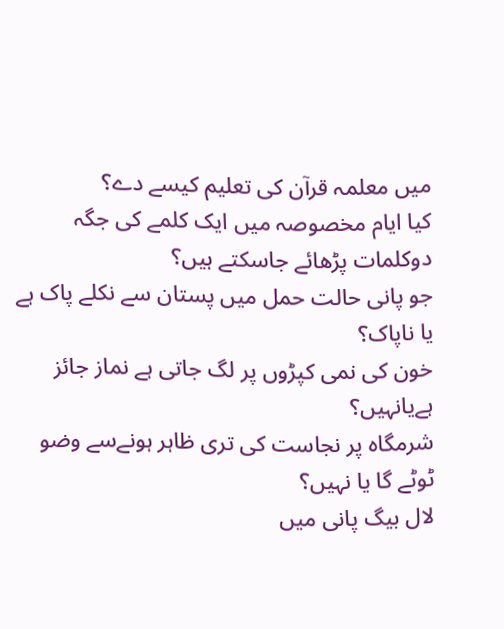میں معلمہ قرآن کی تعلیم کیسے دے؟
کیا ایام مخصوصہ میں ایک کلمے کی جگہ دوکلمات پڑھائے جاسکتے ہیں؟
جو پانی حالت حمل میں پستان سے نکلے پاک ہے یا ناپاک؟
خون کی نمی کپڑوں پر لگ جاتی ہے نماز جائز ہےیانہیں؟
شرمگاہ پر نجاست کی تری ظاہر ہونےسے وضو ٹوٹے گا یا نہیں؟
لال بیگ پانی میں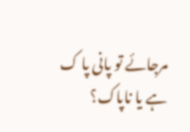مرجائے تو پانی پا ک ہے یا ناپاک؟